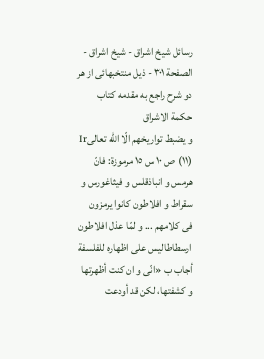رسائل شيخ اشراق - شيخ اشراق - الصفحة ٣٠١ - ذيل منتخبهائى از هر دو شرح راجع به مقدمه كتاب حكمة الاشراق
و يضبط تواريخهم الّا اللّه تعالىIr (١١) ص ١٠ س ١٥ مرموزة: فانّ هرمس و انباذقلس و فيثاغورس و سقراط و افلاطون كانوا يرمزون فى كلامهم ... و لمّا عذل افلاطون ارسطاطاليس على اظهاره للفلسفة أجاب ب «انّى و ان كنت أظهرتها و كشفتها، لكن قد أودعت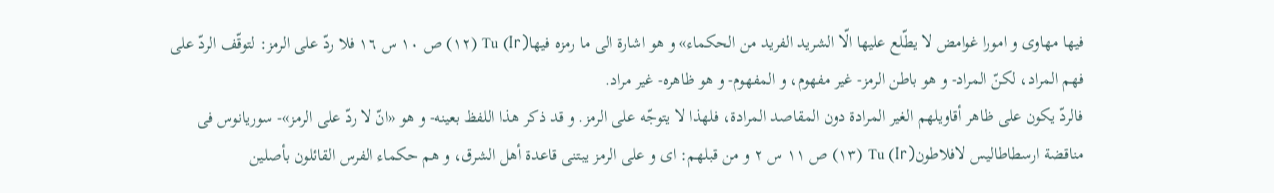فيها مهاوى و امورا غوامض لا يطّلع عليها الّا الشريد الفريد من الحكماء» و هو اشارة الى ما رمزه فيهاTu (Ir) (١٢) ص ١٠ س ١٦ فلا ردّ على الرمز: لتوقّف الردّ على فهم المراد، لكنّ المراد- و هو باطن الرمز- غير مفهوم، و المفهوم- و هو ظاهره- غير مراد.
فالردّ يكون على ظاهر أقاويلهم الغير المرادة دون المقاصد المرادة، فلهذا لا يتوجّه على الرمز. و قد ذكر هذا اللفظ بعينه- و هو «انّ لا ردّ على الرمز»- سوريانوس فى مناقضة ارسطاطاليس لافلاطونTu (Ir) (١٣) ص ١١ س ٢ و من قبلهم: اى و على الرمز يبتنى قاعدة أهل الشرق، و هم حكماء الفرس القائلون بأصلين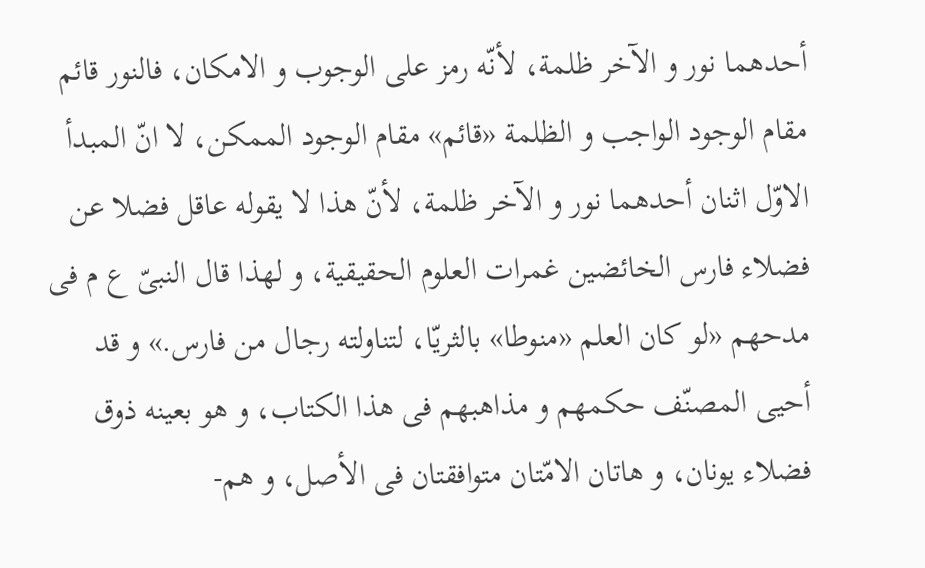أحدهما نور و الآخر ظلمة، لأنّه رمز على الوجوب و الامكان، فالنور قائم مقام الوجود الواجب و الظلمة «قائم» مقام الوجود الممكن، لا انّ المبدأ الاوّل اثنان أحدهما نور و الآخر ظلمة، لأنّ هذا لا يقوله عاقل فضلا عن فضلاء فارس الخائضين غمرات العلوم الحقيقية، و لهذا قال النبىّ ع م فى مدحهم «لو كان العلم «منوطا» بالثريّا، لتناولته رجال من فارس.» و قد أحيى المصنّف حكمهم و مذاهبهم فى هذا الكتاب، و هو بعينه ذوق فضلاء يونان، و هاتان الامّتان متوافقتان فى الأصل، و هم-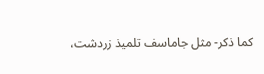كما ذكر- مثل جاماسف تلميذ زردشت،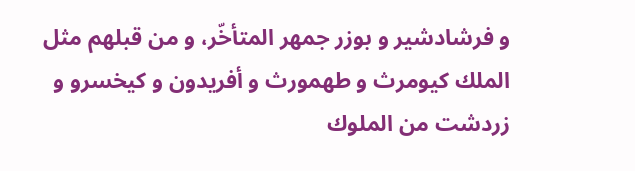و فرشادشير و بوزر جمهر المتأخّر، و من قبلهم مثل الملك كيومرث و طهمورث و أفريدون و كيخسرو و زردشت من الملوك